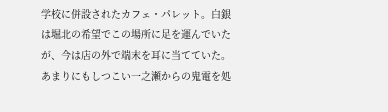学校に併設されたカフェ・パレット。白銀は堀北の希望でこの場所に足を運んでいたが、今は店の外で端末を耳に当てていた。
あまりにもしつこい一之瀬からの鬼電を処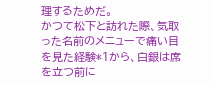理するためだ。
かつて松下と訪れた際、気取った名前のメニューで痛い目を見た経験*1から、白銀は席を立つ前に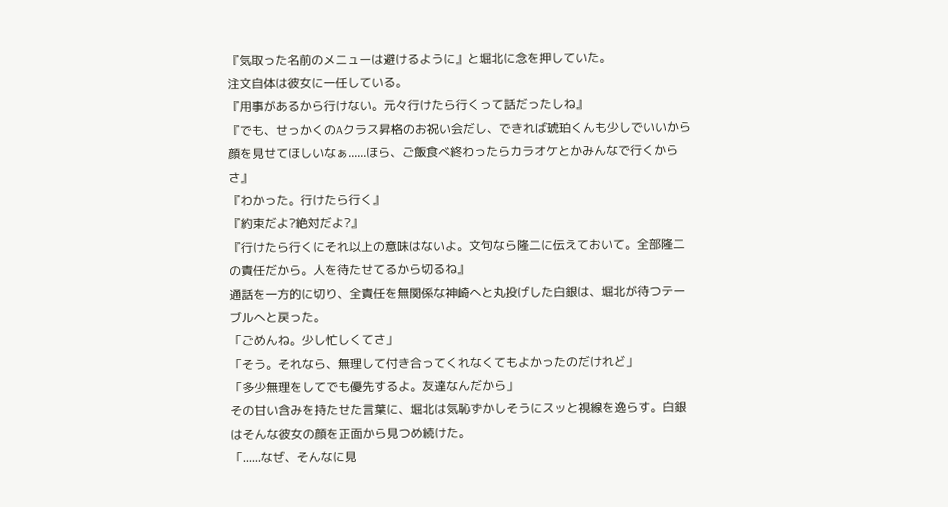『気取った名前のメニューは避けるように』と堀北に念を押していた。
注文自体は彼女に一任している。
『用事があるから行けない。元々行けたら行くって話だったしね』
『でも、せっかくのAクラス昇格のお祝い会だし、できれば琥珀くんも少しでいいから顔を見せてほしいなぁ......ほら、ご飯食べ終わったらカラオケとかみんなで行くからさ』
『わかった。行けたら行く』
『約束だよ?絶対だよ?』
『行けたら行くにそれ以上の意味はないよ。文句なら隆二に伝えておいて。全部隆二の責任だから。人を待たせてるから切るね』
通話を一方的に切り、全責任を無関係な神崎へと丸投げした白銀は、堀北が待つテーブルへと戻った。
「ごめんね。少し忙しくてさ」
「そう。それなら、無理して付き合ってくれなくてもよかったのだけれど」
「多少無理をしてでも優先するよ。友達なんだから」
その甘い含みを持たせた言葉に、堀北は気恥ずかしそうにスッと視線を逸らす。白銀はそんな彼女の顔を正面から見つめ続けた。
「......なぜ、そんなに見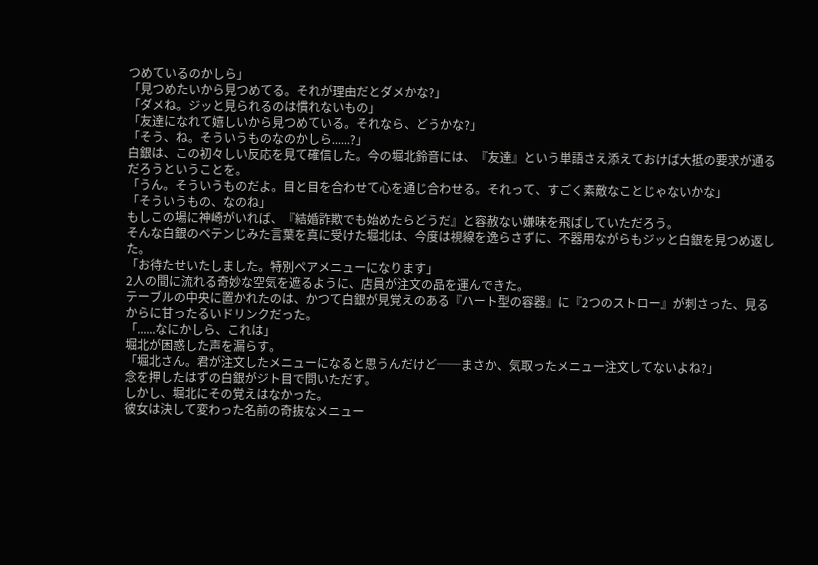つめているのかしら」
「見つめたいから見つめてる。それが理由だとダメかな?」
「ダメね。ジッと見られるのは慣れないもの」
「友達になれて嬉しいから見つめている。それなら、どうかな?」
「そう、ね。そういうものなのかしら......?」
白銀は、この初々しい反応を見て確信した。今の堀北鈴音には、『友達』という単語さえ添えておけば大抵の要求が通るだろうということを。
「うん。そういうものだよ。目と目を合わせて心を通じ合わせる。それって、すごく素敵なことじゃないかな」
「そういうもの、なのね」
もしこの場に神崎がいれば、『結婚詐欺でも始めたらどうだ』と容赦ない嫌味を飛ばしていただろう。
そんな白銀のペテンじみた言葉を真に受けた堀北は、今度は視線を逸らさずに、不器用ながらもジッと白銀を見つめ返した。
「お待たせいたしました。特別ペアメニューになります」
2人の間に流れる奇妙な空気を遮るように、店員が注文の品を運んできた。
テーブルの中央に置かれたのは、かつて白銀が見覚えのある『ハート型の容器』に『2つのストロー』が刺さった、見るからに甘ったるいドリンクだった。
「......なにかしら、これは」
堀北が困惑した声を漏らす。
「堀北さん。君が注文したメニューになると思うんだけど──まさか、気取ったメニュー注文してないよね?」
念を押したはずの白銀がジト目で問いただす。
しかし、堀北にその覚えはなかった。
彼女は決して変わった名前の奇抜なメニュー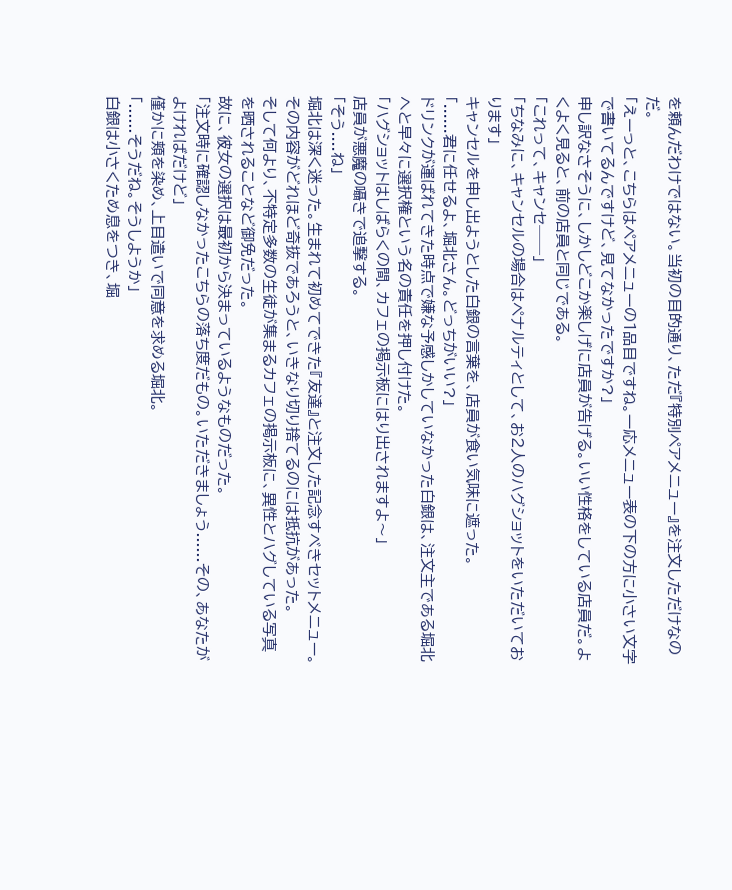を頼んだわけではない。当初の目的通り、ただ『特別ペアメニュー』を注文しただけなのだ。
「えーっと、こちらはペアメニューの1品目ですね。一応メニュー表の下の方に小さい文字で書いてるんですけど、見てなかったですか?」
申し訳なさそうに、しかしどこか楽しげに店員が告げる。いい性格をしている店員だ。よくよく見ると、前の店員と同じである。
「これって、キャンセ──」
「ちなみに、キャンセルの場合はペナルティとして、お2人のハグショットをいただいております」
キャンセルを申し出ようとした白銀の言葉を、店員が食い気味に遮った。
「......君に任せるよ、堀北さん。どっちがいい?」
ドリンクが運ばれてきた時点で嫌な予感しかしていなかった白銀は、注文主である堀北へと早々に選択権という名の責任を押し付けた。
「ハグショットはしばらくの間、カフェの掲示板にはり出されますよ〜」
店員が悪魔の囁きで追撃する。
「そう....ね」
堀北は深く迷った。生まれて初めてできた『友達』と注文した記念すべきセットメニュー。その内容がどれほど奇抜であろうと、いきなり切り捨てるのには抵抗があった。
そして何より、不特定多数の生徒が集まるカフェの掲示板に、異性とハグしている写真を晒されることなど御免だった。
故に、彼女の選択は最初から決まっているようなものだった。
「注文時に確認しなかったこちらの落ち度だもの。いただきましょう......その、あなたがよければだけど」
僅かに頬を染め、上目遣いで同意を求める堀北。
「......そうだね。そうしようか」
白銀は小さくため息をつき、堀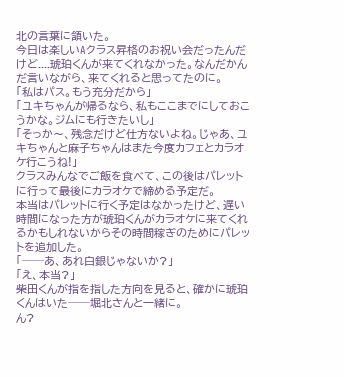北の言葉に頷いた。
今日は楽しいAクラス昇格のお祝い会だったんだけど....琥珀くんが来てくれなかった。なんだかんだ言いながら、来てくれると思ってたのに。
「私はパス。もう充分だから」
「ユキちゃんが帰るなら、私もここまでにしておこうかな。ジムにも行きたいし」
「そっか〜、残念だけど仕方ないよね。じゃあ、ユキちゃんと麻子ちゃんはまた今度カフェとカラオケ行こうね!」
クラスみんなでご飯を食べて、この後はパレットに行って最後にカラオケで締める予定だ。
本当はパレットに行く予定はなかったけど、遅い時間になった方が琥珀くんがカラオケに来てくれるかもしれないからその時間稼ぎのためにパレットを追加した。
「──あ、あれ白銀じゃないか?」
「え、本当?」
柴田くんが指を指した方向を見ると、確かに琥珀くんはいた──堀北さんと一緒に。
ん?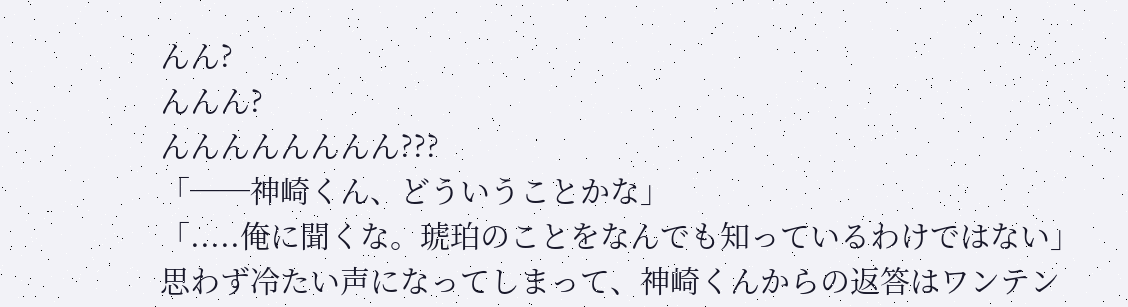んん?
んんん?
んんんんんんんん???
「──神崎くん、どういうことかな」
「.....俺に聞くな。琥珀のことをなんでも知っているわけではない」
思わず冷たい声になってしまって、神崎くんからの返答はワンテン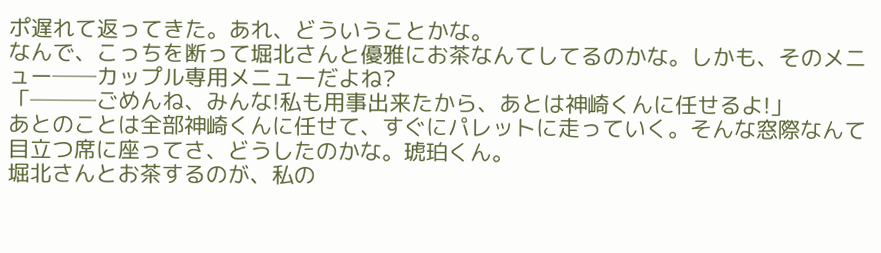ポ遅れて返ってきた。あれ、どういうことかな。
なんで、こっちを断って堀北さんと優雅にお茶なんてしてるのかな。しかも、そのメニュー──カップル専用メニューだよね?
「───ごめんね、みんな!私も用事出来たから、あとは神崎くんに任せるよ!」
あとのことは全部神崎くんに任せて、すぐにパレットに走っていく。そんな窓際なんて目立つ席に座ってさ、どうしたのかな。琥珀くん。
堀北さんとお茶するのが、私の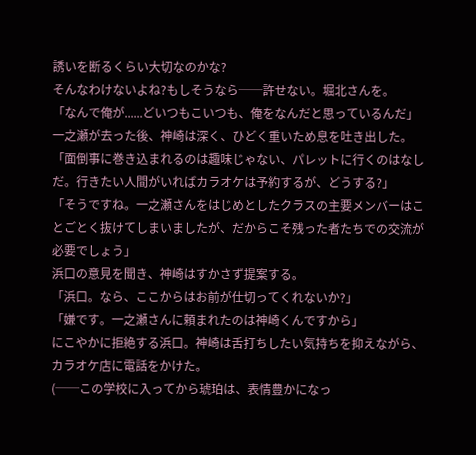誘いを断るくらい大切なのかな?
そんなわけないよね?もしそうなら──許せない。堀北さんを。
「なんで俺が......どいつもこいつも、俺をなんだと思っているんだ」
一之瀬が去った後、神崎は深く、ひどく重いため息を吐き出した。
「面倒事に巻き込まれるのは趣味じゃない、パレットに行くのはなしだ。行きたい人間がいればカラオケは予約するが、どうする?」
「そうですね。一之瀬さんをはじめとしたクラスの主要メンバーはことごとく抜けてしまいましたが、だからこそ残った者たちでの交流が必要でしょう」
浜口の意見を聞き、神崎はすかさず提案する。
「浜口。なら、ここからはお前が仕切ってくれないか?」
「嫌です。一之瀬さんに頼まれたのは神崎くんですから」
にこやかに拒絶する浜口。神崎は舌打ちしたい気持ちを抑えながら、カラオケ店に電話をかけた。
(──この学校に入ってから琥珀は、表情豊かになっ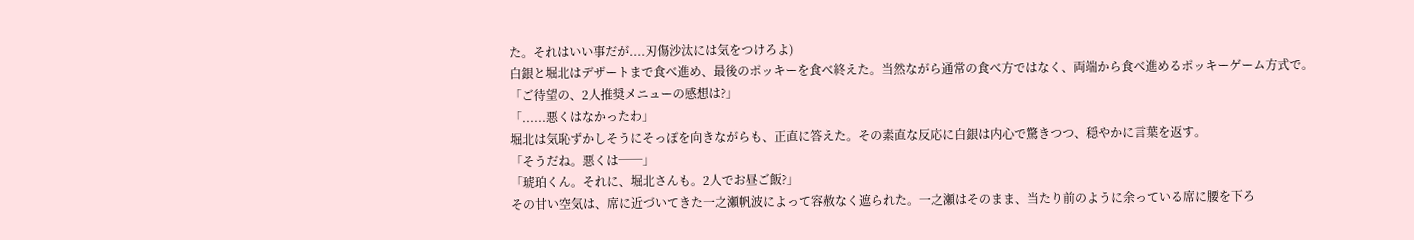た。それはいい事だが....刃傷沙汰には気をつけろよ)
白銀と堀北はデザートまで食べ進め、最後のポッキーを食べ終えた。当然ながら通常の食べ方ではなく、両端から食べ進めるポッキーゲーム方式で。
「ご待望の、2人推奨メニューの感想は?」
「......悪くはなかったわ」
堀北は気恥ずかしそうにそっぽを向きながらも、正直に答えた。その素直な反応に白銀は内心で驚きつつ、穏やかに言葉を返す。
「そうだね。悪くは──」
「琥珀くん。それに、堀北さんも。2人でお昼ご飯?」
その甘い空気は、席に近づいてきた一之瀬帆波によって容赦なく遮られた。一之瀬はそのまま、当たり前のように余っている席に腰を下ろ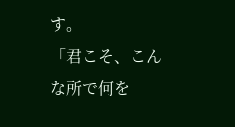す。
「君こそ、こんな所で何を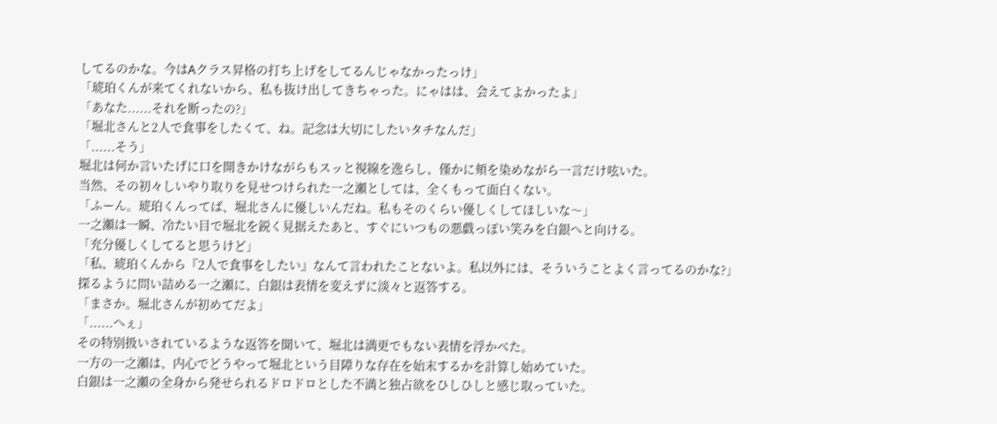してるのかな。今はAクラス昇格の打ち上げをしてるんじゃなかったっけ」
「琥珀くんが来てくれないから、私も抜け出してきちゃった。にゃはは、会えてよかったよ」
「あなた......それを断ったの?」
「堀北さんと2人で食事をしたくて、ね。記念は大切にしたいタチなんだ」
「......そう」
堀北は何か言いたげに口を開きかけながらもスッと視線を逸らし、僅かに頬を染めながら一言だけ呟いた。
当然、その初々しいやり取りを見せつけられた一之瀬としては、全くもって面白くない。
「ふーん。琥珀くんってば、堀北さんに優しいんだね。私もそのくらい優しくしてほしいな〜」
一之瀬は一瞬、冷たい目で堀北を鋭く見据えたあと、すぐにいつもの悪戯っぽい笑みを白銀へと向ける。
「充分優しくしてると思うけど」
「私、琥珀くんから『2人で食事をしたい』なんて言われたことないよ。私以外には、そういうことよく言ってるのかな?」
探るように問い詰める一之瀬に、白銀は表情を変えずに淡々と返答する。
「まさか。堀北さんが初めてだよ」
「......へぇ」
その特別扱いされているような返答を聞いて、堀北は満更でもない表情を浮かべた。
一方の一之瀬は、内心でどうやって堀北という目障りな存在を始末するかを計算し始めていた。
白銀は一之瀬の全身から発せられるドロドロとした不満と独占欲をひしひしと感じ取っていた。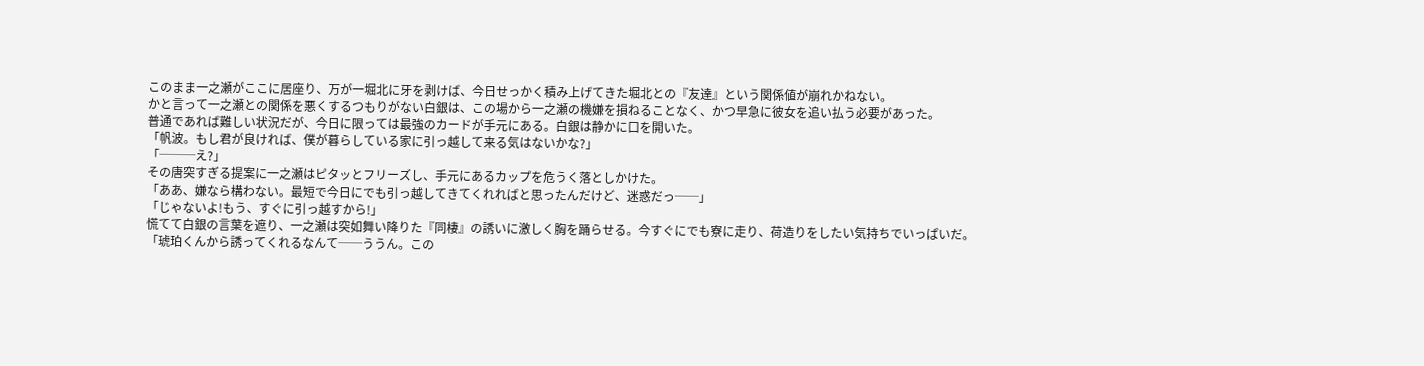このまま一之瀬がここに居座り、万が一堀北に牙を剥けば、今日せっかく積み上げてきた堀北との『友達』という関係値が崩れかねない。
かと言って一之瀬との関係を悪くするつもりがない白銀は、この場から一之瀬の機嫌を損ねることなく、かつ早急に彼女を追い払う必要があった。
普通であれば難しい状況だが、今日に限っては最強のカードが手元にある。白銀は静かに口を開いた。
「帆波。もし君が良ければ、僕が暮らしている家に引っ越して来る気はないかな?」
「───え?」
その唐突すぎる提案に一之瀬はピタッとフリーズし、手元にあるカップを危うく落としかけた。
「ああ、嫌なら構わない。最短で今日にでも引っ越してきてくれればと思ったんだけど、迷惑だっ──」
「じゃないよ!もう、すぐに引っ越すから!」
慌てて白銀の言葉を遮り、一之瀬は突如舞い降りた『同棲』の誘いに激しく胸を踊らせる。今すぐにでも寮に走り、荷造りをしたい気持ちでいっぱいだ。
「琥珀くんから誘ってくれるなんて──ううん。この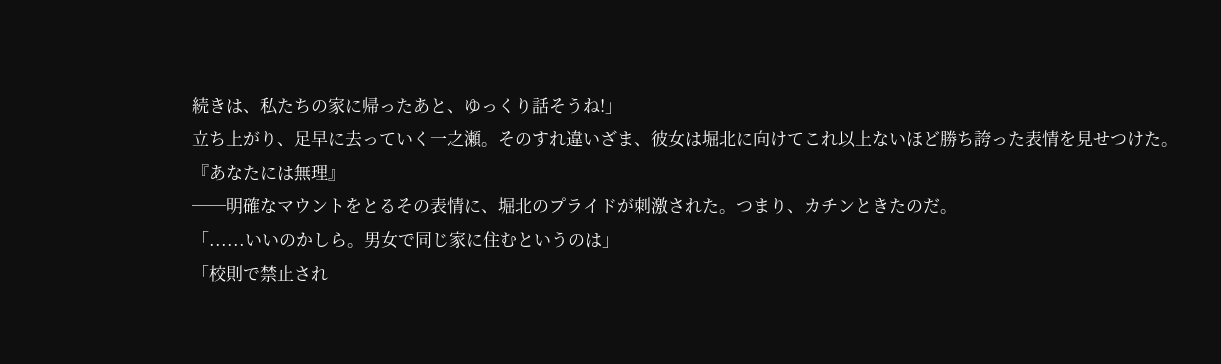続きは、私たちの家に帰ったあと、ゆっくり話そうね!」
立ち上がり、足早に去っていく一之瀬。そのすれ違いざま、彼女は堀北に向けてこれ以上ないほど勝ち誇った表情を見せつけた。
『あなたには無理』
──明確なマウントをとるその表情に、堀北のプライドが刺激された。つまり、カチンときたのだ。
「......いいのかしら。男女で同じ家に住むというのは」
「校則で禁止され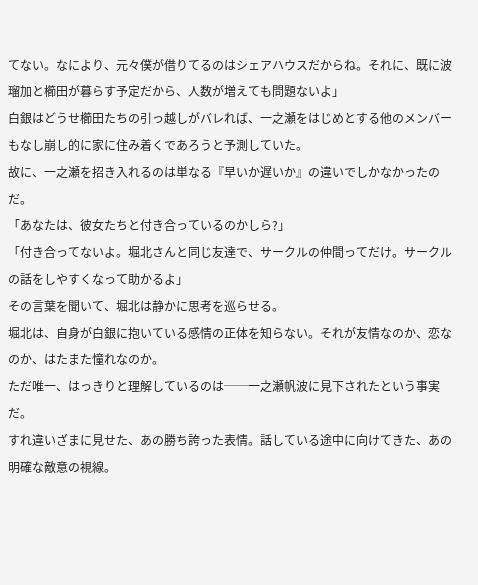てない。なにより、元々僕が借りてるのはシェアハウスだからね。それに、既に波瑠加と櫛田が暮らす予定だから、人数が増えても問題ないよ」
白銀はどうせ櫛田たちの引っ越しがバレれば、一之瀬をはじめとする他のメンバーもなし崩し的に家に住み着くであろうと予測していた。
故に、一之瀬を招き入れるのは単なる『早いか遅いか』の違いでしかなかったのだ。
「あなたは、彼女たちと付き合っているのかしら?」
「付き合ってないよ。堀北さんと同じ友達で、サークルの仲間ってだけ。サークルの話をしやすくなって助かるよ」
その言葉を聞いて、堀北は静かに思考を巡らせる。
堀北は、自身が白銀に抱いている感情の正体を知らない。それが友情なのか、恋なのか、はたまた憧れなのか。
ただ唯一、はっきりと理解しているのは──一之瀬帆波に見下されたという事実だ。
すれ違いざまに見せた、あの勝ち誇った表情。話している途中に向けてきた、あの明確な敵意の視線。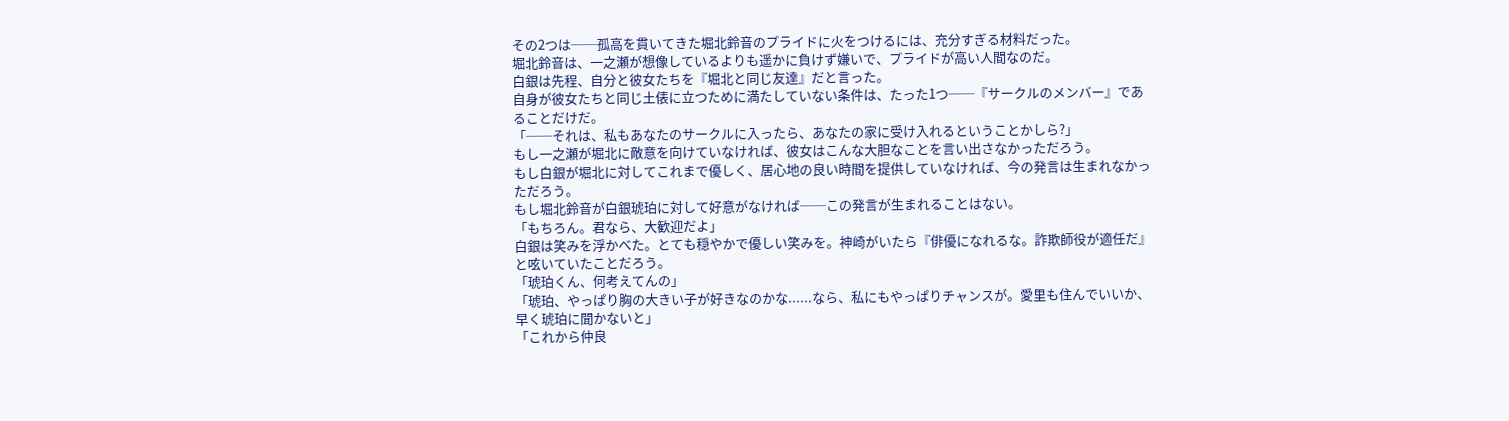その2つは──孤高を貫いてきた堀北鈴音のプライドに火をつけるには、充分すぎる材料だった。
堀北鈴音は、一之瀬が想像しているよりも遥かに負けず嫌いで、プライドが高い人間なのだ。
白銀は先程、自分と彼女たちを『堀北と同じ友達』だと言った。
自身が彼女たちと同じ土俵に立つために満たしていない条件は、たった1つ──『サークルのメンバー』であることだけだ。
「──それは、私もあなたのサークルに入ったら、あなたの家に受け入れるということかしら?」
もし一之瀬が堀北に敵意を向けていなければ、彼女はこんな大胆なことを言い出さなかっただろう。
もし白銀が堀北に対してこれまで優しく、居心地の良い時間を提供していなければ、今の発言は生まれなかっただろう。
もし堀北鈴音が白銀琥珀に対して好意がなければ──この発言が生まれることはない。
「もちろん。君なら、大歓迎だよ」
白銀は笑みを浮かべた。とても穏やかで優しい笑みを。神崎がいたら『俳優になれるな。詐欺師役が適任だ』と呟いていたことだろう。
「琥珀くん、何考えてんの」
「琥珀、やっぱり胸の大きい子が好きなのかな......なら、私にもやっぱりチャンスが。愛里も住んでいいか、早く琥珀に聞かないと」
「これから仲良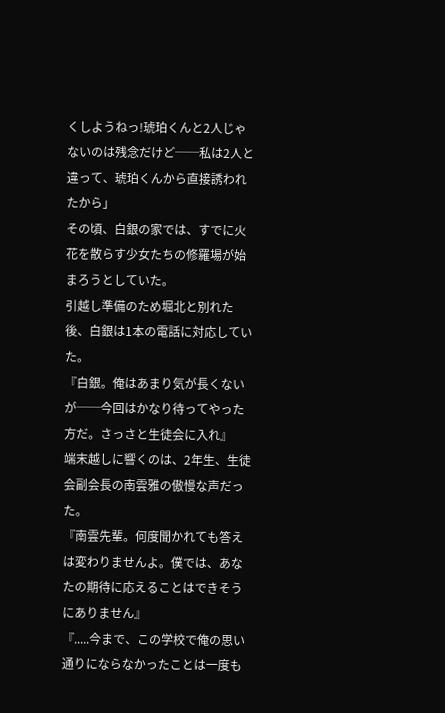くしようねっ!琥珀くんと2人じゃないのは残念だけど──私は2人と違って、琥珀くんから直接誘われたから」
その頃、白銀の家では、すでに火花を散らす少女たちの修羅場が始まろうとしていた。
引越し準備のため堀北と別れた後、白銀は1本の電話に対応していた。
『白銀。俺はあまり気が長くないが──今回はかなり待ってやった方だ。さっさと生徒会に入れ』
端末越しに響くのは、2年生、生徒会副会長の南雲雅の傲慢な声だった。
『南雲先輩。何度聞かれても答えは変わりませんよ。僕では、あなたの期待に応えることはできそうにありません』
『.....今まで、この学校で俺の思い通りにならなかったことは一度も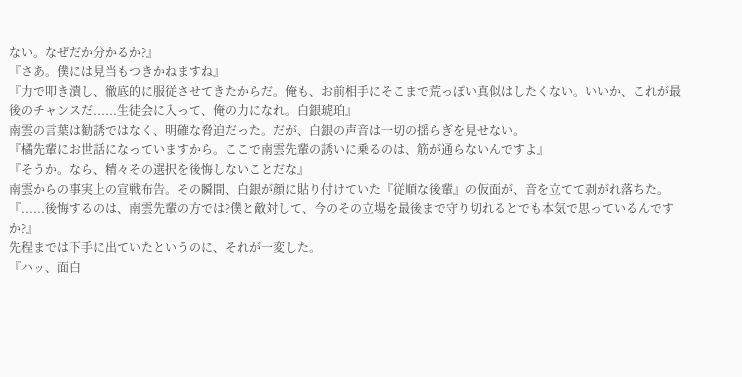ない。なぜだか分かるか?』
『さあ。僕には見当もつきかねますね』
『力で叩き潰し、徹底的に服従させてきたからだ。俺も、お前相手にそこまで荒っぽい真似はしたくない。いいか、これが最後のチャンスだ......生徒会に入って、俺の力になれ。白銀琥珀』
南雲の言葉は勧誘ではなく、明確な脅迫だった。だが、白銀の声音は一切の揺らぎを見せない。
『橘先輩にお世話になっていますから。ここで南雲先輩の誘いに乗るのは、筋が通らないんですよ』
『そうか。なら、精々その選択を後悔しないことだな』
南雲からの事実上の宣戦布告。その瞬間、白銀が顔に貼り付けていた『従順な後輩』の仮面が、音を立てて剥がれ落ちた。
『......後悔するのは、南雲先輩の方では?僕と敵対して、今のその立場を最後まで守り切れるとでも本気で思っているんですか?』
先程までは下手に出ていたというのに、それが一変した。
『ハッ、面白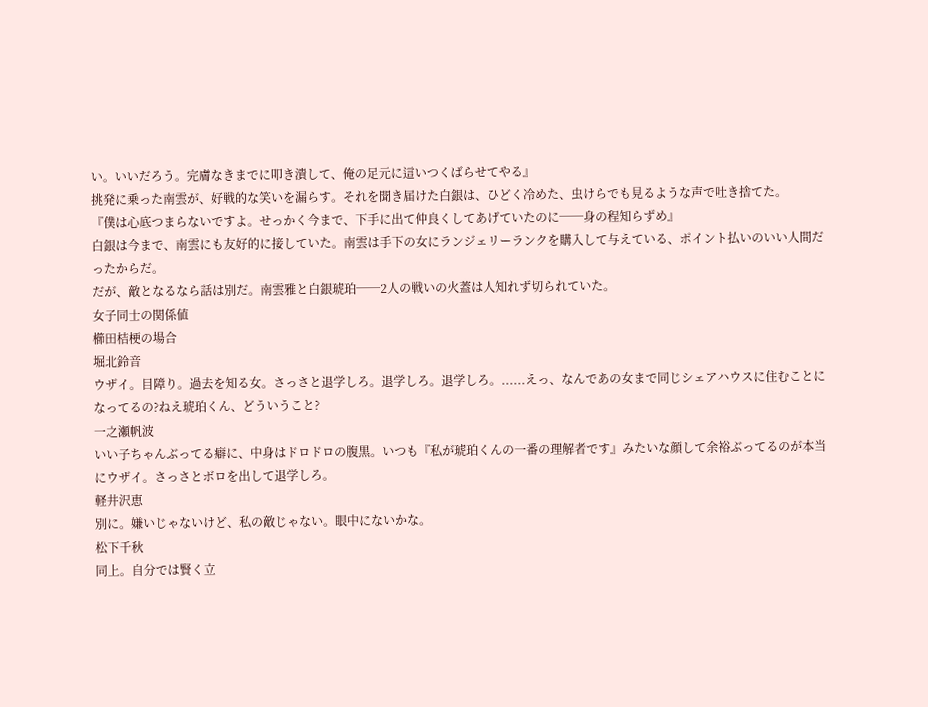い。いいだろう。完膚なきまでに叩き潰して、俺の足元に這いつくばらせてやる』
挑発に乗った南雲が、好戦的な笑いを漏らす。それを聞き届けた白銀は、ひどく冷めた、虫けらでも見るような声で吐き捨てた。
『僕は心底つまらないですよ。せっかく今まで、下手に出て仲良くしてあげていたのに──身の程知らずめ』
白銀は今まで、南雲にも友好的に接していた。南雲は手下の女にランジェリーランクを購入して与えている、ポイント払いのいい人間だったからだ。
だが、敵となるなら話は別だ。南雲雅と白銀琥珀──2人の戦いの火蓋は人知れず切られていた。
女子同士の関係値
櫛田桔梗の場合
堀北鈴音
ウザイ。目障り。過去を知る女。さっさと退学しろ。退学しろ。退学しろ。......えっ、なんであの女まで同じシェアハウスに住むことになってるの?ねえ琥珀くん、どういうこと?
一之瀬帆波
いい子ちゃんぶってる癖に、中身はドロドロの腹黒。いつも『私が琥珀くんの一番の理解者です』みたいな顔して余裕ぶってるのが本当にウザイ。さっさとボロを出して退学しろ。
軽井沢恵
別に。嫌いじゃないけど、私の敵じゃない。眼中にないかな。
松下千秋
同上。自分では賢く立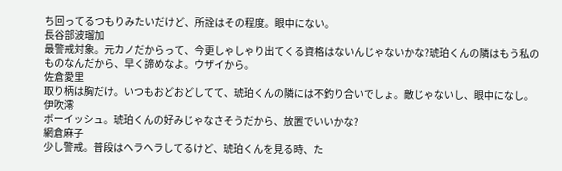ち回ってるつもりみたいだけど、所詮はその程度。眼中にない。
長谷部波瑠加
最警戒対象。元カノだからって、今更しゃしゃり出てくる資格はないんじゃないかな?琥珀くんの隣はもう私のものなんだから、早く諦めなよ。ウザイから。
佐倉愛里
取り柄は胸だけ。いつもおどおどしてて、琥珀くんの隣には不釣り合いでしょ。敵じゃないし、眼中になし。
伊吹澪
ボーイッシュ。琥珀くんの好みじゃなさそうだから、放置でいいかな?
網倉麻子
少し警戒。普段はヘラヘラしてるけど、琥珀くんを見る時、た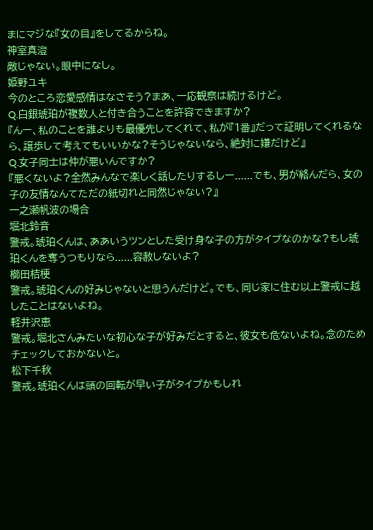まにマジな『女の目』をしてるからね。
神室真澄
敵じゃない。眼中になし。
姫野ユキ
今のところ恋愛感情はなさそう?まあ、一応観察は続けるけど。
Q.白銀琥珀が複数人と付き合うことを許容できますか?
『んー、私のことを誰よりも最優先してくれて、私が『1番』だって証明してくれるなら、譲歩して考えてもいいかな?そうじゃないなら、絶対に嫌だけど』
Q.女子同士は仲が悪いんですか?
『悪くないよ?全然みんなで楽しく話したりするしー......でも、男が絡んだら、女の子の友情なんてただの紙切れと同然じゃない?』
一之瀬帆波の場合
堀北鈴音
警戒。琥珀くんは、ああいうツンとした受け身な子の方がタイプなのかな?もし琥珀くんを奪うつもりなら......容赦しないよ?
櫛田桔梗
警戒。琥珀くんの好みじゃないと思うんだけど。でも、同じ家に住む以上警戒に越したことはないよね。
軽井沢恵
警戒。堀北さんみたいな初心な子が好みだとすると、彼女も危ないよね。念のためチェックしておかないと。
松下千秋
警戒。琥珀くんは頭の回転が早い子がタイプかもしれ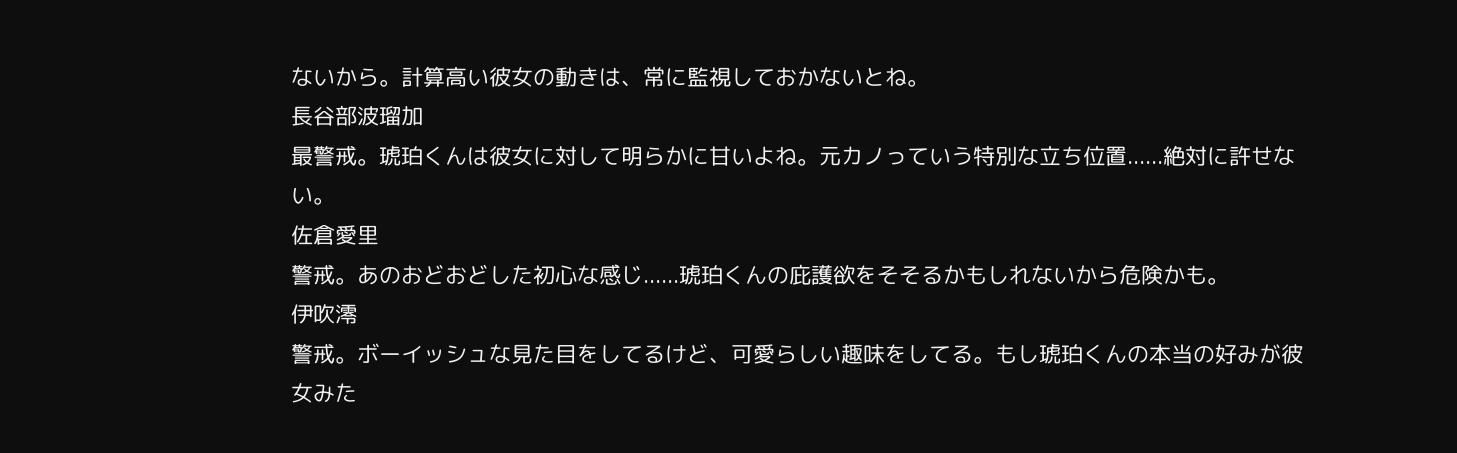ないから。計算高い彼女の動きは、常に監視しておかないとね。
長谷部波瑠加
最警戒。琥珀くんは彼女に対して明らかに甘いよね。元カノっていう特別な立ち位置......絶対に許せない。
佐倉愛里
警戒。あのおどおどした初心な感じ......琥珀くんの庇護欲をそそるかもしれないから危険かも。
伊吹澪
警戒。ボーイッシュな見た目をしてるけど、可愛らしい趣味をしてる。もし琥珀くんの本当の好みが彼女みた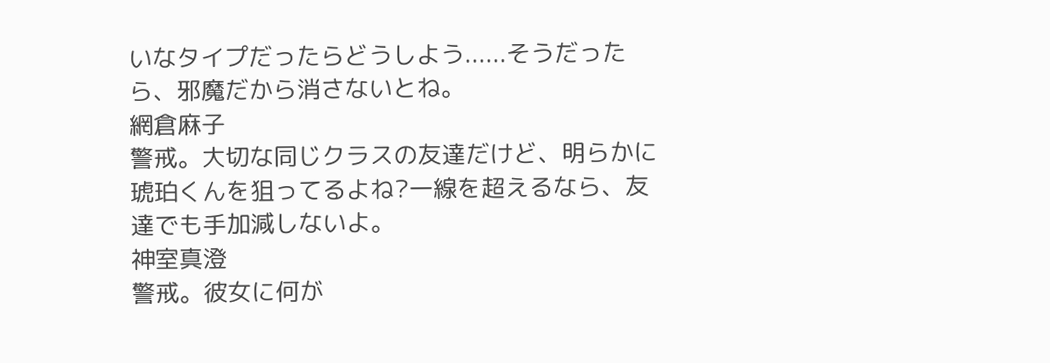いなタイプだったらどうしよう......そうだったら、邪魔だから消さないとね。
網倉麻子
警戒。大切な同じクラスの友達だけど、明らかに琥珀くんを狙ってるよね?一線を超えるなら、友達でも手加減しないよ。
神室真澄
警戒。彼女に何が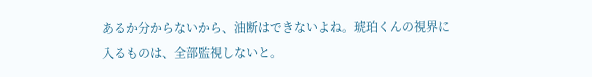あるか分からないから、油断はできないよね。琥珀くんの視界に入るものは、全部監視しないと。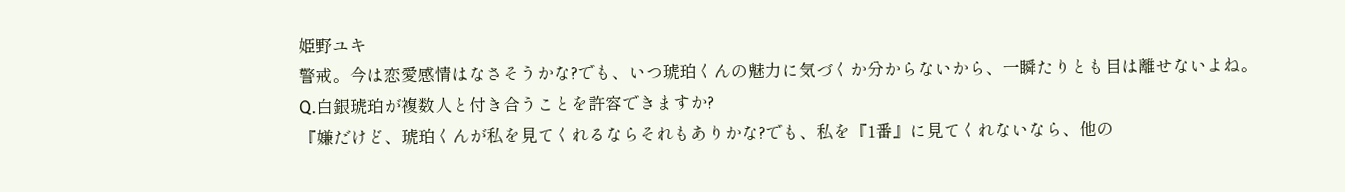姫野ユキ
警戒。今は恋愛感情はなさそうかな?でも、いつ琥珀くんの魅力に気づくか分からないから、一瞬たりとも目は離せないよね。
Q.白銀琥珀が複数人と付き合うことを許容できますか?
『嫌だけど、琥珀くんが私を見てくれるならそれもありかな?でも、私を『1番』に見てくれないなら、他の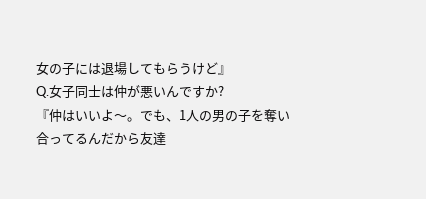女の子には退場してもらうけど』
Q.女子同士は仲が悪いんですか?
『仲はいいよ〜。でも、1人の男の子を奪い合ってるんだから友達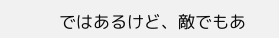ではあるけど、敵でもあ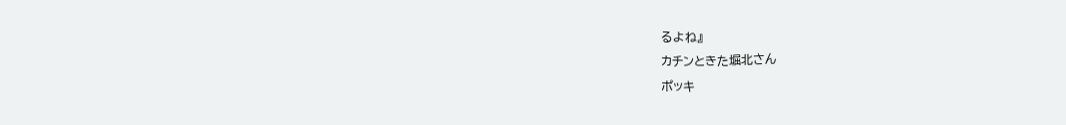るよね』
カチンときた堀北さん
ポッキ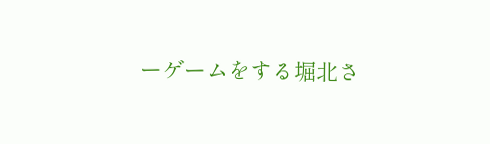ーゲームをする堀北さ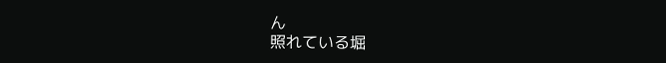ん
照れている堀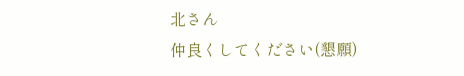北さん
仲良くしてください(懇願)